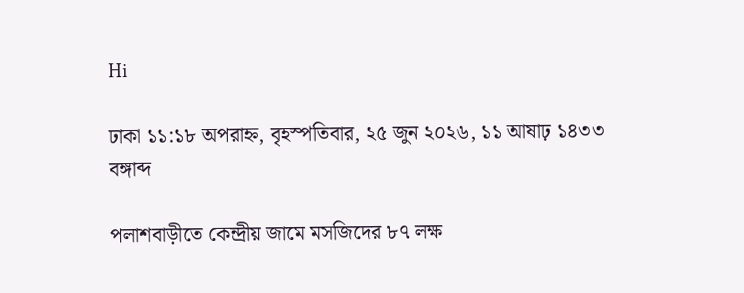Hi

ঢাকা ১১:১৮ অপরাহ্ন, বৃহস্পতিবার, ২৫ জুন ২০২৬, ১১ আষাঢ় ১৪৩৩ বঙ্গাব্দ

পলাশবাড়ীতে কেন্দ্রীয় জামে মসজিদের ৮৭ লক্ষ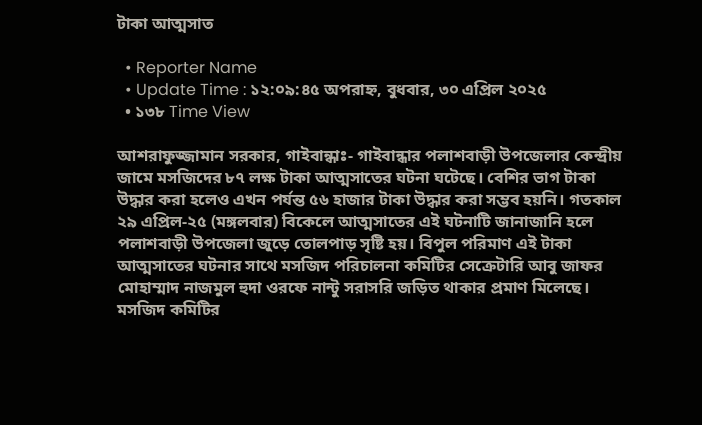টাকা আত্মসাত

  • Reporter Name
  • Update Time : ১২:০৯:৪৫ অপরাহ্ন, বুধবার, ৩০ এপ্রিল ২০২৫
  • ১৩৮ Time View

আশরাফুজ্জামান সরকার, গাইবান্ধাঃ- গাইবান্ধার পলাশবাড়ী উপজেলার কেন্দ্রীয় জামে মসজিদের ৮৭ লক্ষ টাকা আত্মসাতের ঘটনা ঘটেছে। বেশির ভাগ টাকা উদ্ধার করা হলেও এখন পর্যন্ত ৫৬ হাজার টাকা উদ্ধার করা সম্ভব হয়নি। গতকাল ২৯ এপ্রিল-২৫ (মঙ্গলবার) বিকেলে আত্মসাতের এই ঘটনাটি জানাজানি হলে পলাশবাড়ী উপজেলা জুড়ে তোলপাড় সৃষ্টি হয়। বিপুল পরিমাণ এই টাকা আত্মসাতের ঘটনার সাথে মসজিদ পরিচালনা কমিটির সেক্রেটারি আবু জাফর মোহাম্মাদ নাজমুল হুদা ওর‌ফে নান্টু সরাসরি জড়িত থাকার প্রমাণ মিলেছে। মসজিদ কমিটির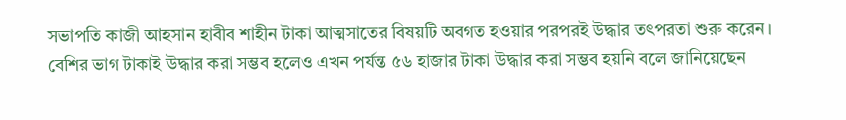সভাপতি কাজী আহসান হাবীব শাহীন টাকা আত্মসাতের বিষয়টি অবগত হওয়ার পরপরই উদ্ধার তৎপরতা শুরু করেন। বেশির ভাগ টাকাই উদ্ধার করা সম্ভব হলেও এখন পর্যন্ত ৫৬ হাজার টাকা উদ্ধার করা সম্ভব হয়নি বলে জানিয়েছেন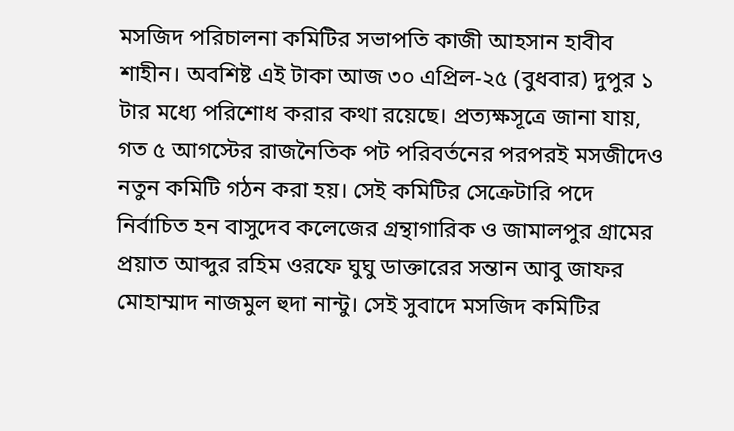মসজিদ পরিচালনা কমিটির সভাপ‌তি কাজী আহসান হাবীব শাহীন। অবশিষ্ট এই টাকা আজ ৩০ এপ্রিল-২৫ (বুধবার) দুপুর ১ টার মধ্যে পরিশোধ করার কথা রয়েছে। প্রত্যক্ষসূত্রে জানা যায়, গত ৫ আগস্টের রাজনৈতিক পট পরিবর্তনের পরপরই মসজীদেও নতুন কমিটি গঠন করা হয়। সেই কমিটির সেক্রেটারি পদে নির্বাচিত হন বাসুদেব কলেজের গ্রন্থাগারিক ও জামালপুর গ্রামের প্রয়াত আব্দুর র‌হিম ওর‌ফে ঘুঘু ডাক্তারের সন্তান আবু জাফর মোহাম্মাদ নাজমুল হুদা নান্টু। সেই সুবাদে মসজিদ কমিটির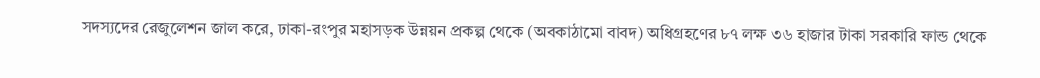সদস্যদের রেজুলেশন জাল করে, ঢাকা-রংপুর মহাসড়ক উন্নয়ন প্রকল্প থেকে (অবকাঠামো বাবদ) অধিগ্রহণের ৮৭ লক্ষ ৩৬ হাজার টাকা সরকারি ফান্ড থেকে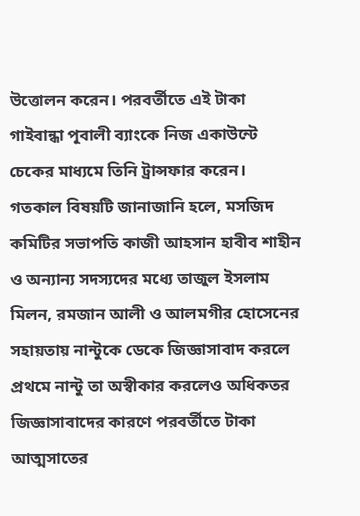উত্তোলন করেন। পরবর্তীতে এই টাকা গাইবান্ধা পূবালী ব্যাংকে নিজ একাউন্টে চেকের মাধ্যমে তিনি ট্রান্সফার করেন। গতকাল বিষয়টি জানাজানি হলে, মসজিদ কমিটির সভাপতি কাজী আহসান হাবীব শাহীন ও অন্যান্য সদস্যদের মধ্যে তাজুল ইসলাম মিলন, রমজান আলী ও আলমগীর হোসেনের সহায়তায় নান্টুকে ডেকে জিজ্ঞাসাবাদ করলে প্রথমে নান্টু তা অস্বীকার করলেও অধিকতর জিজ্ঞাসাবাদের কারণে পরবর্তীতে টাকা আত্মসাতের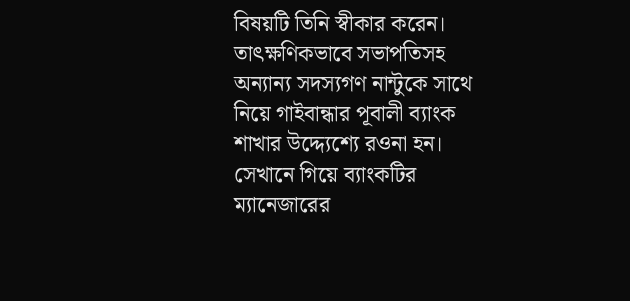বিষয়টি তিনি স্বীকার করেন। তাৎক্ষণিকভাবে সভাপতিসহ অন্যান্য সদস্যগণ নান্টুকে সাথে নিয়ে গাইবান্ধার পূবালী ব্যাংক শাখার উদ্দ্যেশ্যে রওনা হন। সেখানে গিয়ে ব্যাংকটির ম্যানেজারের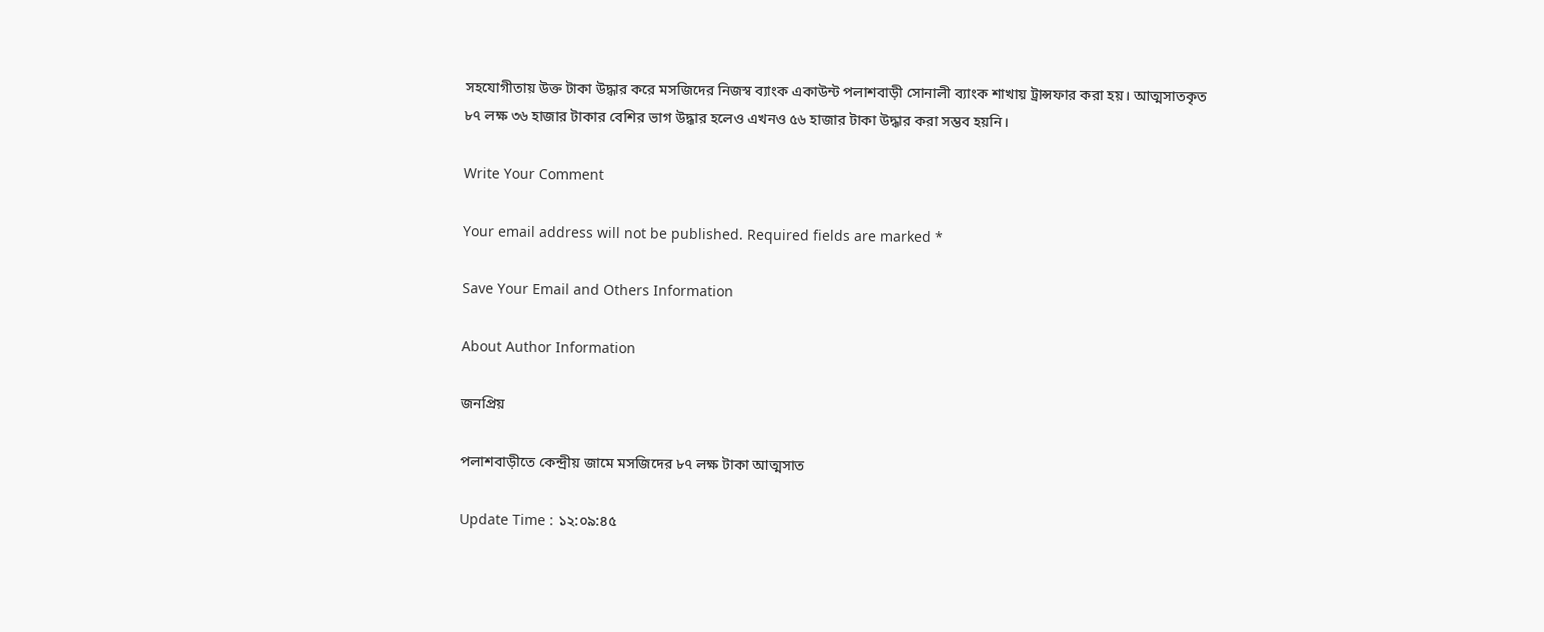সহযোগীতায় উক্ত টাকা উদ্ধার করে মসজিদের নিজস্ব ব্যাংক একাউন্ট পলাশবাড়ী সোনালী ব্যাংক শাখায় ট্রান্সফার করা হয়। আত্মসাতকৃত ৮৭ লক্ষ ৩৬ হাজার টাকার বেশির ভাগ উদ্ধার হলেও এখনও ৫৬ হাজার টাকা উদ্ধার করা সম্ভব হয়নি।

Write Your Comment

Your email address will not be published. Required fields are marked *

Save Your Email and Others Information

About Author Information

জনপ্রিয়

পলাশবাড়ীতে কেন্দ্রীয় জামে মসজিদের ৮৭ লক্ষ টাকা আত্মসাত

Update Time : ১২:০৯:৪৫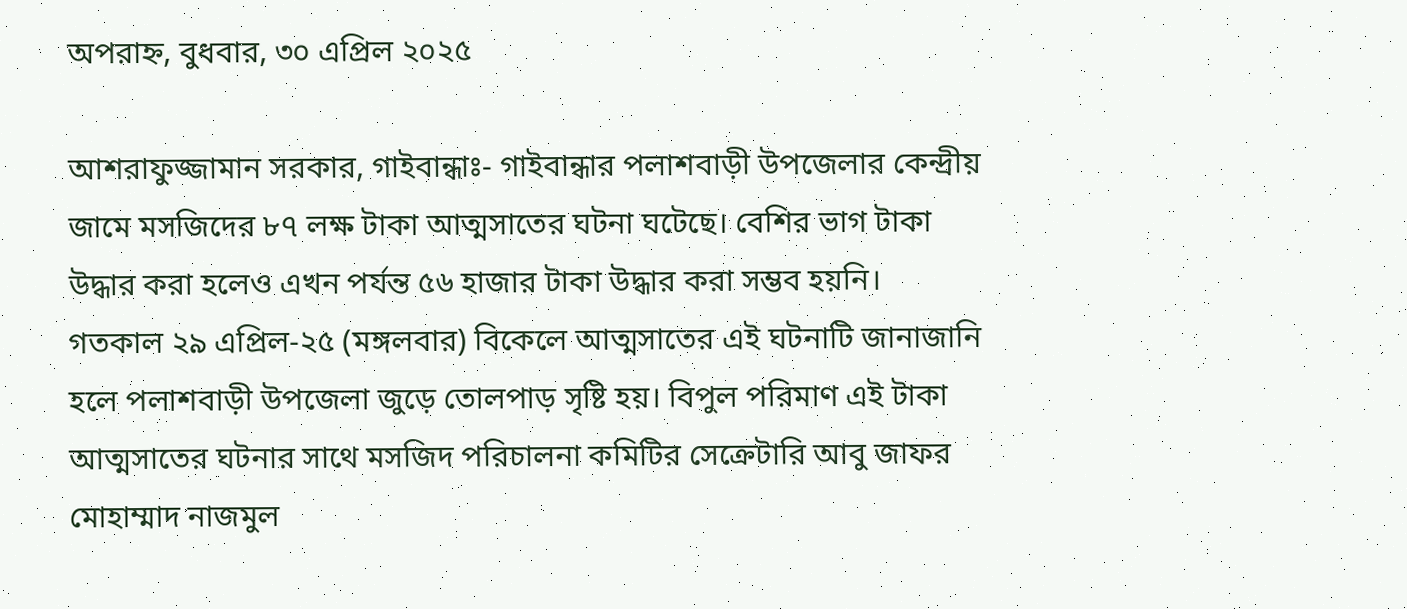অপরাহ্ন, বুধবার, ৩০ এপ্রিল ২০২৫

আশরাফুজ্জামান সরকার, গাইবান্ধাঃ- গাইবান্ধার পলাশবাড়ী উপজেলার কেন্দ্রীয় জামে মসজিদের ৮৭ লক্ষ টাকা আত্মসাতের ঘটনা ঘটেছে। বেশির ভাগ টাকা উদ্ধার করা হলেও এখন পর্যন্ত ৫৬ হাজার টাকা উদ্ধার করা সম্ভব হয়নি। গতকাল ২৯ এপ্রিল-২৫ (মঙ্গলবার) বিকেলে আত্মসাতের এই ঘটনাটি জানাজানি হলে পলাশবাড়ী উপজেলা জুড়ে তোলপাড় সৃষ্টি হয়। বিপুল পরিমাণ এই টাকা আত্মসাতের ঘটনার সাথে মসজিদ পরিচালনা কমিটির সেক্রেটারি আবু জাফর মোহাম্মাদ নাজমুল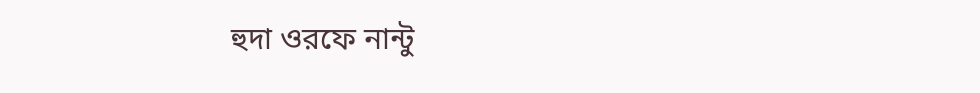হুদা ওর‌ফে নান্টু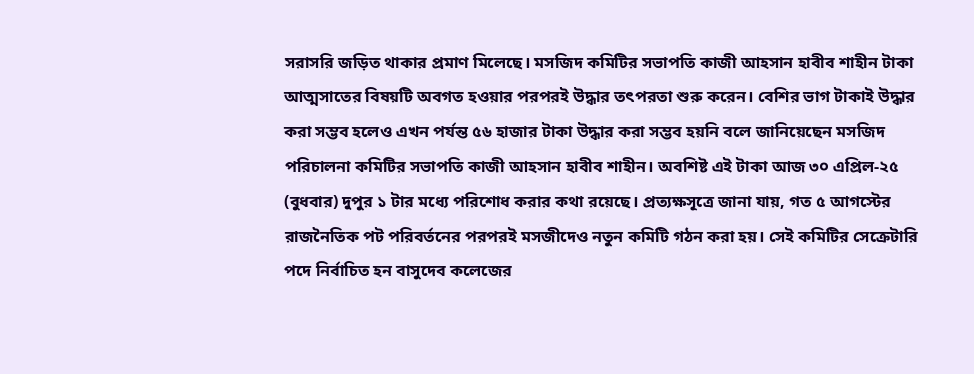সরাসরি জড়িত থাকার প্রমাণ মিলেছে। মসজিদ কমিটির সভাপতি কাজী আহসান হাবীব শাহীন টাকা আত্মসাতের বিষয়টি অবগত হওয়ার পরপরই উদ্ধার তৎপরতা শুরু করেন। বেশির ভাগ টাকাই উদ্ধার করা সম্ভব হলেও এখন পর্যন্ত ৫৬ হাজার টাকা উদ্ধার করা সম্ভব হয়নি বলে জানিয়েছেন মসজিদ পরিচালনা কমিটির সভাপ‌তি কাজী আহসান হাবীব শাহীন। অবশিষ্ট এই টাকা আজ ৩০ এপ্রিল-২৫ (বুধবার) দুপুর ১ টার মধ্যে পরিশোধ করার কথা রয়েছে। প্রত্যক্ষসূত্রে জানা যায়, গত ৫ আগস্টের রাজনৈতিক পট পরিবর্তনের পরপরই মসজীদেও নতুন কমিটি গঠন করা হয়। সেই কমিটির সেক্রেটারি পদে নির্বাচিত হন বাসুদেব কলেজের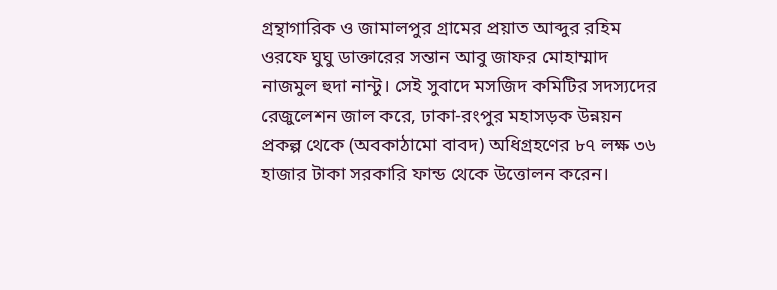গ্রন্থাগারিক ও জামালপুর গ্রামের প্রয়াত আব্দুর র‌হিম ওর‌ফে ঘুঘু ডাক্তারের সন্তান আবু জাফর মোহাম্মাদ নাজমুল হুদা নান্টু। সেই সুবাদে মসজিদ কমিটির সদস্যদের রেজুলেশন জাল করে, ঢাকা-রংপুর মহাসড়ক উন্নয়ন প্রকল্প থেকে (অবকাঠামো বাবদ) অধিগ্রহণের ৮৭ লক্ষ ৩৬ হাজার টাকা সরকারি ফান্ড থেকে উত্তোলন করেন।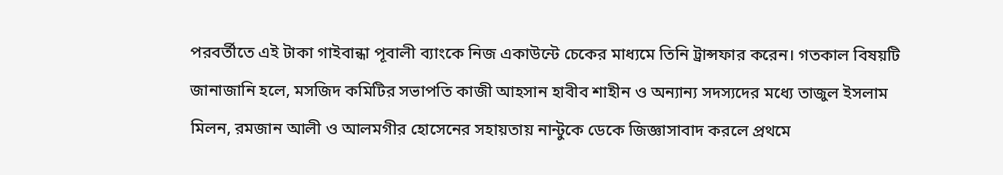পরবর্তীতে এই টাকা গাইবান্ধা পূবালী ব্যাংকে নিজ একাউন্টে চেকের মাধ্যমে তিনি ট্রান্সফার করেন। গতকাল বিষয়টি জানাজানি হলে, মসজিদ কমিটির সভাপতি কাজী আহসান হাবীব শাহীন ও অন্যান্য সদস্যদের মধ্যে তাজুল ইসলাম মিলন, রমজান আলী ও আলমগীর হোসেনের সহায়তায় নান্টুকে ডেকে জিজ্ঞাসাবাদ করলে প্রথমে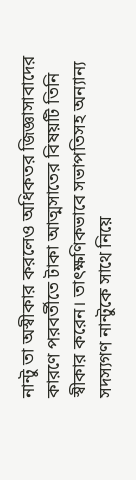নান্টু তা অস্বীকার করলেও অধিকতর জিজ্ঞাসাবাদের কারণে পরবর্তীতে টাকা আত্মসাতের বিষয়টি তিনি স্বীকার করেন। তাৎক্ষণিকভাবে সভাপতিসহ অন্যান্য সদস্যগণ নান্টুকে সাথে নিয়ে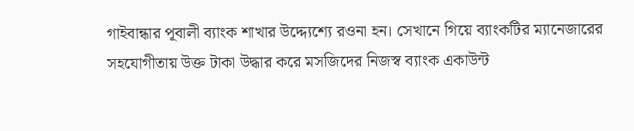গাইবান্ধার পূবালী ব্যাংক শাখার উদ্দ্যেশ্যে রওনা হন। সেখানে গিয়ে ব্যাংকটির ম্যানেজারের সহযোগীতায় উক্ত টাকা উদ্ধার করে মসজিদের নিজস্ব ব্যাংক একাউন্ট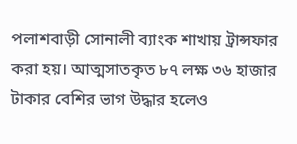পলাশবাড়ী সোনালী ব্যাংক শাখায় ট্রান্সফার করা হয়। আত্মসাতকৃত ৮৭ লক্ষ ৩৬ হাজার টাকার বেশির ভাগ উদ্ধার হলেও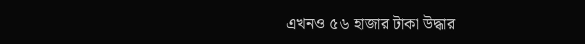এখনও ৫৬ হাজার টাকা উদ্ধার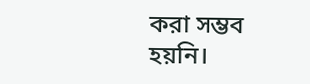করা সম্ভব হয়নি।